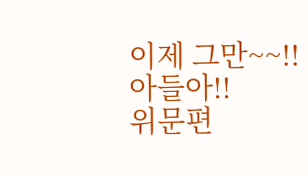이제 그만~~!!
아들아!!
위문편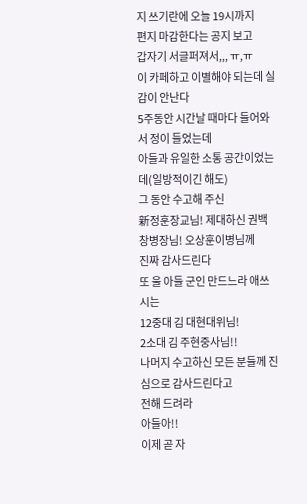지 쓰기란에 오늘 19시까지
편지 마감한다는 공지 보고
갑자기 서글퍼져서,,, ㅠ,ㅠ
이 카페하고 이별해야 되는데 실감이 안난다
5주동안 시간날 때마다 들어와서 정이 들었는데
아들과 유일한 소통 공간이었는데(일방적이긴 해도)
그 동안 수고해 주신
新정훈장교님! 제대하신 권백창병장님! 오상훈이병님께
진짜 감사드린다
또 울 아들 군인 만드느라 애쓰시는
12중대 김 대현대위님!
2소대 김 주현중사님!!
나머지 수고하신 모든 분들께 진심으로 감사드린다고
전해 드려라
아들아!!
이제 곧 자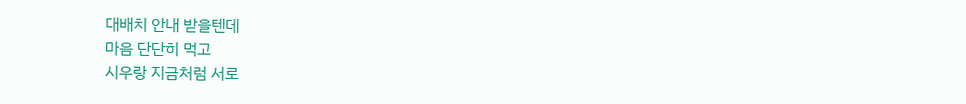대배치 안내 받을텐데
마음 단단히 먹고
시우랑 지금처럼 서로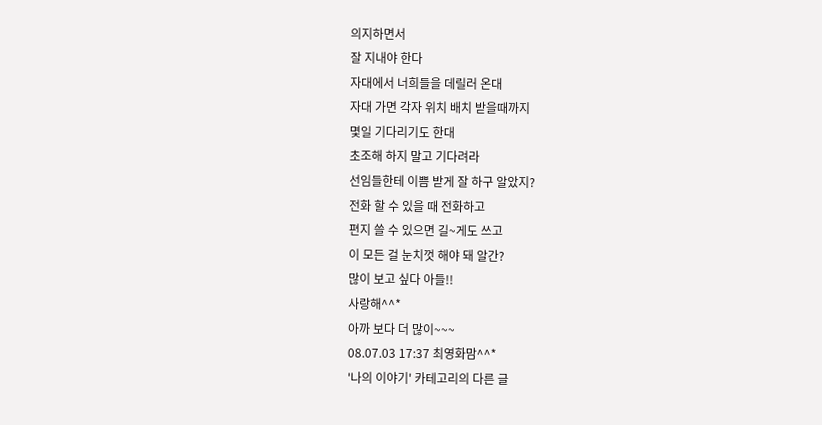의지하면서
잘 지내야 한다
자대에서 너희들을 데릴러 온대
자대 가면 각자 위치 배치 받을때까지
몇일 기다리기도 한대
초조해 하지 말고 기다려라
선임들한테 이쁨 받게 잘 하구 알았지?
전화 할 수 있을 때 전화하고
편지 쓸 수 있으면 길~게도 쓰고
이 모든 걸 눈치껏 해야 돼 알간?
많이 보고 싶다 아들!!
사랑해^^*
아까 보다 더 많이~~~
08.07.03 17:37 최영화맘^^*
'나의 이야기' 카테고리의 다른 글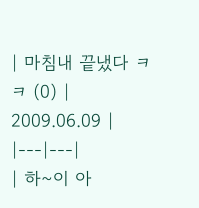| 마침내 끝냈다 ㅋㅋ (0) | 2009.06.09 |
|---|---|
| 하~이 아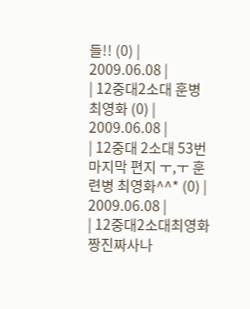들!! (0) | 2009.06.08 |
| 12중대2소대 훈병최영화 (0) | 2009.06.08 |
| 12중대 2소대 53번 마지막 편지 ㅜ,ㅜ 훈련병 최영화^^* (0) | 2009.06.08 |
| 12중대2소대최영화짱진짜사나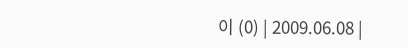이 (0) | 2009.06.08 |